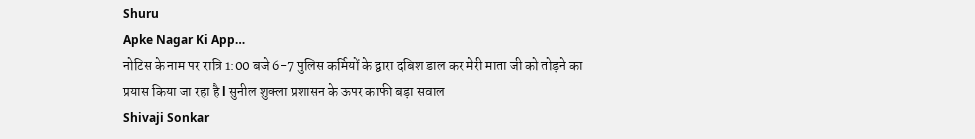Shuru
Apke Nagar Ki App…
नोटिस के नाम पर रात्रि 1:00 बजे 6-7 पुलिस कर्मियों के द्वारा दबिश डाल कर मेरी माता जी को तोड़ने का प्रयास किया जा रहा है l सुनील शुक्ला प्रशासन के ऊपर काफी बड़ा सवाल
Shivaji Sonkar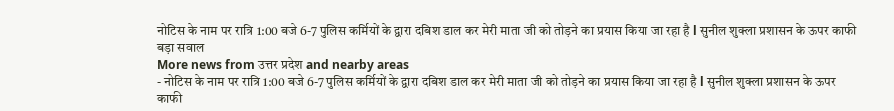नोटिस के नाम पर रात्रि 1:00 बजे 6-7 पुलिस कर्मियों के द्वारा दबिश डाल कर मेरी माता जी को तोड़ने का प्रयास किया जा रहा है l सुनील शुक्ला प्रशासन के ऊपर काफी बड़ा सवाल
More news from उत्तर प्रदेश and nearby areas
- नोटिस के नाम पर रात्रि 1:00 बजे 6-7 पुलिस कर्मियों के द्वारा दबिश डाल कर मेरी माता जी को तोड़ने का प्रयास किया जा रहा है l सुनील शुक्ला प्रशासन के ऊपर काफी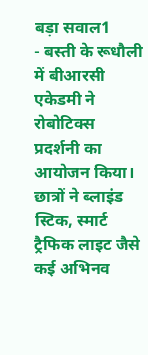बड़ा सवाल1
- बस्ती के रूधौली में बीआरसी एकेडमी ने रोबोटिक्स प्रदर्शनी का आयोजन किया। छात्रों ने ब्लाइंड स्टिक, स्मार्ट ट्रैफिक लाइट जैसे कई अभिनव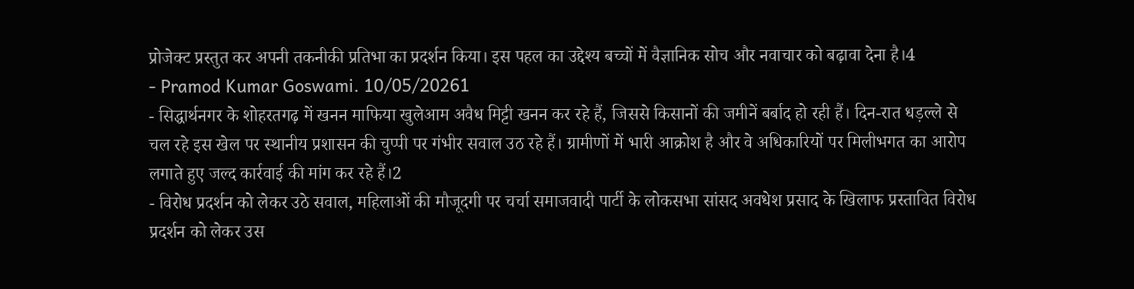प्रोजेक्ट प्रस्तुत कर अपनी तकनीकी प्रतिभा का प्रदर्शन किया। इस पहल का उद्देश्य बच्चों में वैज्ञानिक सोच और नवाचार को बढ़ावा देना है।4
- Pramod Kumar Goswami. 10/05/20261
- सिद्धार्थनगर के शोहरतगढ़ में खनन माफिया खुलेआम अवैध मिट्टी खनन कर रहे हैं, जिससे किसानों की जमीनें बर्बाद हो रही हैं। दिन-रात धड़ल्ले से चल रहे इस खेल पर स्थानीय प्रशासन की चुप्पी पर गंभीर सवाल उठ रहे हैं। ग्रामीणों में भारी आक्रोश है और वे अधिकारियों पर मिलीभगत का आरोप लगाते हुए जल्द कार्रवाई की मांग कर रहे हैं।2
- विरोध प्रदर्शन को लेकर उठे सवाल, महिलाओं की मौजूदगी पर चर्चा समाजवादी पार्टी के लोकसभा सांसद अवधेश प्रसाद के खिलाफ प्रस्तावित विरोध प्रदर्शन को लेकर उस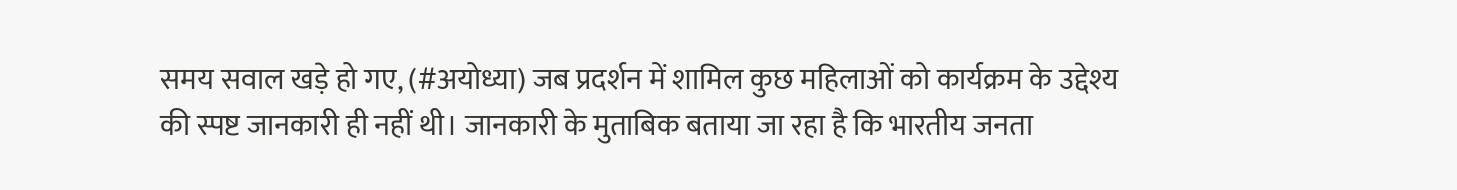समय सवाल खड़े हो गए, (#अयोध्या) जब प्रदर्शन में शामिल कुछ महिलाओं को कार्यक्रम के उद्देश्य की स्पष्ट जानकारी ही नहीं थी। जानकारी के मुताबिक बताया जा रहा है कि भारतीय जनता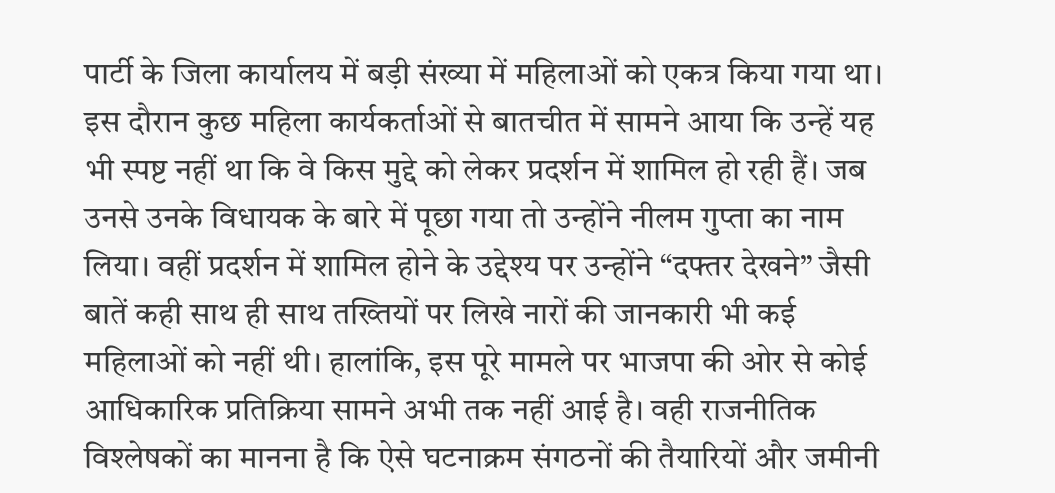पार्टी के जिला कार्यालय में बड़ी संख्या में महिलाओं को एकत्र किया गया था। इस दौरान कुछ महिला कार्यकर्ताओं से बातचीत में सामने आया कि उन्हें यह भी स्पष्ट नहीं था कि वे किस मुद्दे को लेकर प्रदर्शन में शामिल हो रही हैं। जब उनसे उनके विधायक के बारे में पूछा गया तो उन्होंने नीलम गुप्ता का नाम लिया। वहीं प्रदर्शन में शामिल होने के उद्देश्य पर उन्होंने “दफ्तर देखने” जैसी बातें कही साथ ही साथ तख्तियों पर लिखे नारों की जानकारी भी कई महिलाओं को नहीं थी। हालांकि, इस पूरे मामले पर भाजपा की ओर से कोई आधिकारिक प्रतिक्रिया सामने अभी तक नहीं आई है। वही राजनीतिक विश्लेषकों का मानना है कि ऐसे घटनाक्रम संगठनों की तैयारियों और जमीनी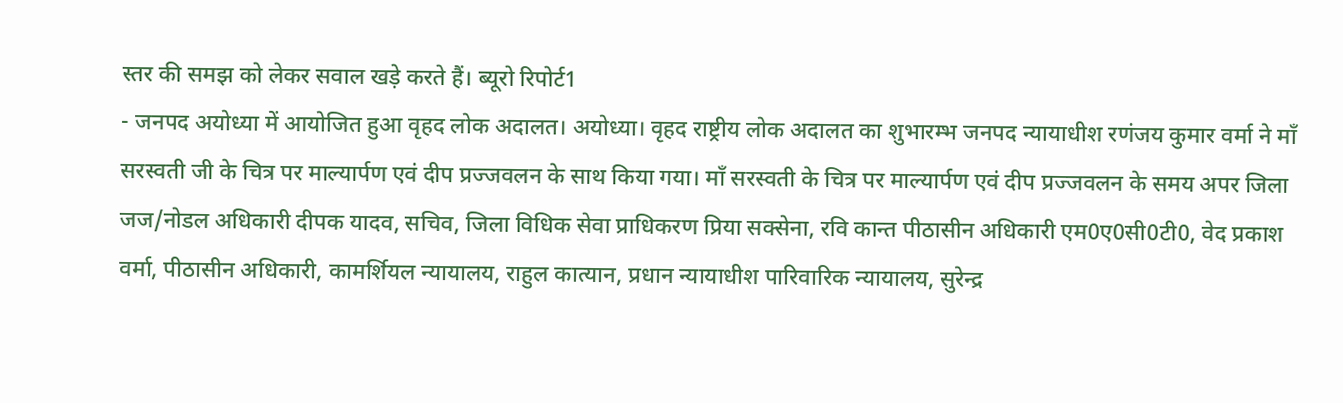स्तर की समझ को लेकर सवाल खड़े करते हैं। ब्यूरो रिपोर्ट1
- जनपद अयोध्या में आयोजित हुआ वृहद लोक अदालत। अयोध्या। वृहद राष्ट्रीय लोक अदालत का शुभारम्भ जनपद न्यायाधीश रणंजय कुमार वर्मा ने मॉं सरस्वती जी के चित्र पर माल्यार्पण एवं दीप प्रज्जवलन के साथ किया गया। मॉं सरस्वती के चित्र पर माल्यार्पण एवं दीप प्रज्जवलन के समय अपर जिला जज/नोडल अधिकारी दीपक यादव, सचिव, जिला विधिक सेवा प्राधिकरण प्रिया सक्सेना, रवि कान्त पीठासीन अधिकारी एम0ए0सी0टी0, वेद प्रकाश वर्मा, पीठासीन अधिकारी, कामर्शियल न्यायालय, राहुल कात्यान, प्रधान न्यायाधीश पारिवारिक न्यायालय, सुरेन्द्र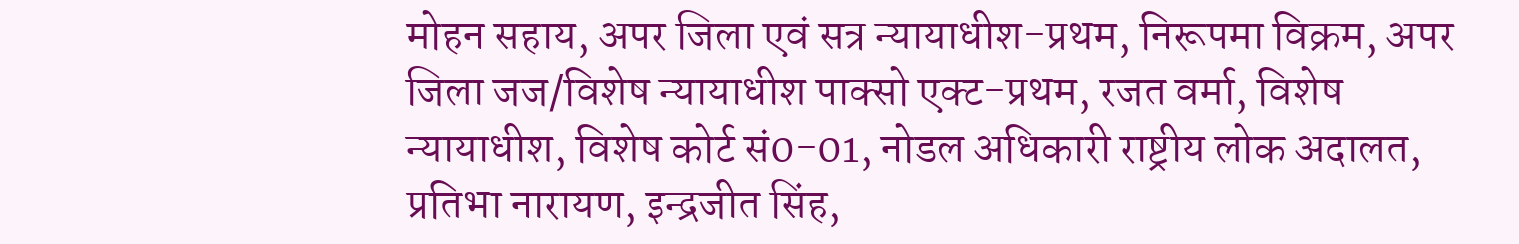मोहन सहाय, अपर जिला एवं सत्र न्यायाधीश-प्रथम, निरूपमा विक्रम, अपर जिला जज/विशेष न्यायाधीश पाक्सो एक्ट-प्रथम, रजत वर्मा, विशेष न्यायाधीश, विशेष कोर्ट सं0-01, नोडल अधिकारी राष्ट्रीय लोक अदालत, प्रतिभा नारायण, इन्द्रजीत सिंह,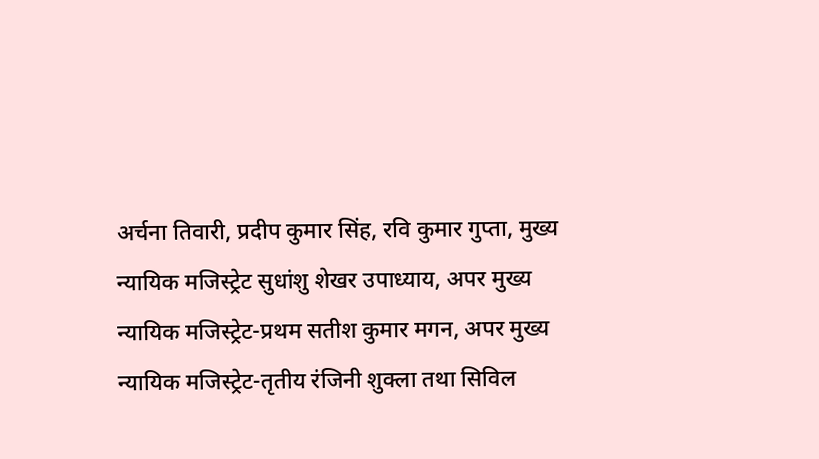अर्चना तिवारी, प्रदीप कुमार सिंह, रवि कुमार गुप्ता, मुख्य न्यायिक मजिस्ट्रेट सुधांशु शेखर उपाध्याय, अपर मुख्य न्यायिक मजिस्ट्रेट-प्रथम सतीश कुमार मगन, अपर मुख्य न्यायिक मजिस्ट्रेट-तृतीय रंजिनी शुक्ला तथा सिविल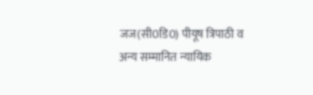जज(सी0डि0) पीयूष त्रिपाठी व अन्य सम्मानित न्यायिक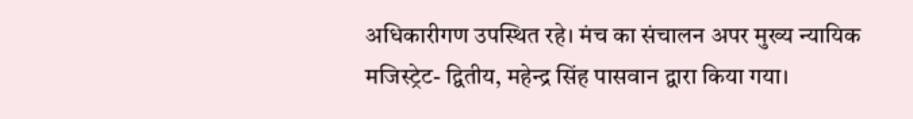अधिकारीगण उपस्थित रहे। मंच का संचालन अपर मुख्य न्यायिक मजिस्ट्रेट- द्वितीय, महेन्द्र सिंह पासवान द्वारा किया गया।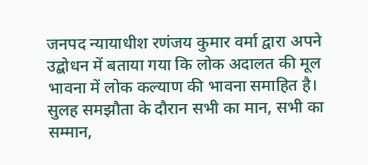जनपद न्यायाधीश रणंजय कुमार वर्मा द्वारा अपने उद्बोधन में बताया गया कि लोक अदालत की मूल भावना में लोक कल्याण की भावना समाहित है। सुलह समझौता के दौरान सभी का मान, सभी का सम्मान,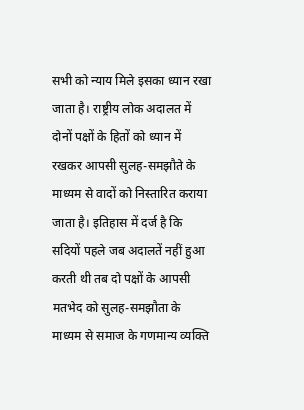सभी को न्याय मिले इसका ध्यान रखा जाता है। राष्ट्रीय लोक अदालत में दोनों पक्षों के हितों को ध्यान में रखकर आपसी सुलह-समझौते के माध्यम से वादों को निस्तारित कराया जाता है। इतिहास में दर्ज है कि सदियों पहले जब अदालतें नहीं हुआ करती थी तब दो पक्षों के आपसी मतभेद को सुलह-समझौता के माध्यम से समाज के गणमान्य व्यक्ति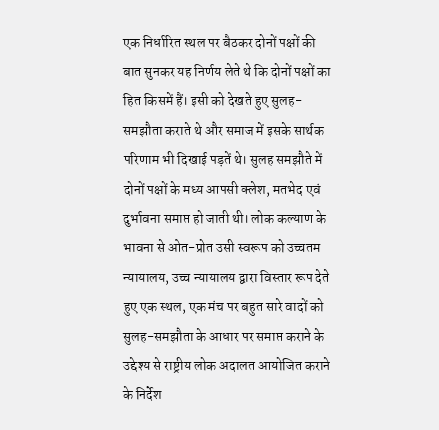एक निर्धारित स्थल पर बैठकर दोनों पक्षों की बात सुनकर यह निर्णय लेते थे कि दोनों पक्षों का हित किसमें हैं। इसी को देखते हुए सुलह-समझौता कराते थे और समाज में इसके सार्थक परिणाम भी दिखाई पड़तें थे। सुलह समझौते में दोनों पक्षों के मध्य आपसी क्लेश, मतभेद एवं दुर्भावना समाप्त हो जाती थी। लोक कल्याण के भावना से ओत-प्रोत उसी स्वरूप को उच्चतम न्यायालय, उच्च न्यायालय द्वारा विस्तार रूप देते हुए एक स्थल, एक मंच पर बहुत सारे वादों को सुलह-समझौता के आधार पर समाप्त कराने के उद्देश्य से राष्ट्रीय लोक अदालत आयोजित कराने के निर्देश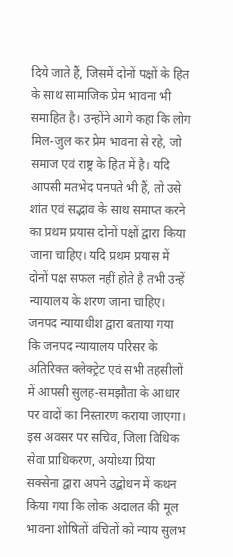दिये जाते हैं, जिसमें दोनों पक्षों के हित के साथ सामाजिक प्रेम भावना भी समाहित है। उन्होंने आगे कहा कि लोग मिल-जुल कर प्रेम भावना से रहे, जो समाज एवं राष्ट्र के हित में है। यदि आपसी मतभेद पनपते भी हैं, तो उसे शांत एवं सद्भाव के साथ समाप्त करने का प्रथम प्रयास दोनों पक्षों द्वारा किया जाना चाहिए। यदि प्रथम प्रयास में दोनों पक्ष सफल नहीं होते है तभी उन्हें न्यायालय के शरण जाना चाहिए। जनपद न्यायाधीश द्वारा बताया गया कि जनपद न्यायालय परिसर के अतिरिक्त क्लेक्ट्रेट एवं सभी तहसीलों में आपसी सुलह-समझौता के आधार पर वादों का निस्तारण कराया जाएगा। इस अवसर पर सचिव, जिला विधिक सेवा प्राधिकरण, अयोध्या प्रिया सक्सेना द्वारा अपने उद्बोधन में कथन किया गया कि लोक अदालत की मूल भावना शोषितों वंचितों को न्याय सुलभ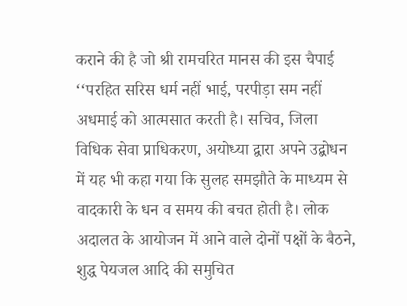कराने की है जो श्री रामचरित मानस की इस चैपाई ‘‘परहित सरिस धर्म नहीं भाई, परपीड़ा सम नहीं अधमाई को आत्मसात करती है। सचिव, जिला विधिक सेवा प्राधिकरण, अयोध्या द्वारा अपने उद्बोधन में यह भी कहा गया कि सुलह समझौते के माध्यम से वादकारी के धन व समय की बचत होती है। लोक अदालत के आयोजन में आने वाले दोनों पक्षों के बैठने, शुद्ध पेयजल आदि की समुचित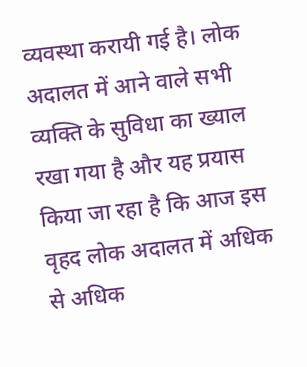व्यवस्था करायी गई है। लोक अदालत में आने वाले सभी व्यक्ति के सुविधा का ख्याल रखा गया है और यह प्रयास किया जा रहा है कि आज इस वृहद लोक अदालत में अधिक से अधिक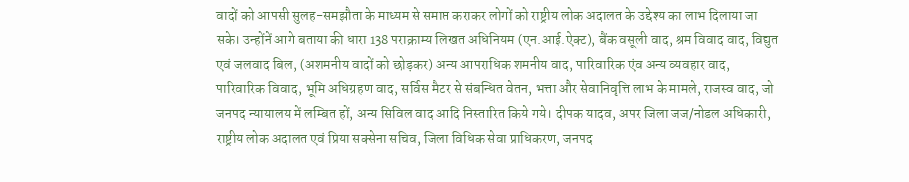वादों को आपसी सुलह-समझौता के माध्यम से समाप्त कराकर लोगों को राष्ट्रीय लोक अदालत के उद्देश्य का लाभ दिलाया जा सके। उन्होंनें आगे बताया की धारा 138 पराक्राम्य लिखत अधिनियम (एन.आई.ऐक्ट), बैंक वसूली वाद, श्रम विवाद वाद, विद्युत एवं जलवाद बिल, (अशमनीय वादों को छोड़कर) अन्य आपराधिक शमनीय वाद, पारिवारिक एंव अन्य व्यवहार वाद, पारिवारिक विवाद, भूमि अधिग्रहण वाद, सर्विस मैटर से संबन्धित वेतन, भत्ता और सेवानिवृत्ति लाभ के मामले, राजस्व वाद, जो जनपद न्यायालय में लम्बित हों, अन्य सिविल वाद आदि निस्तारित किये गये। दीपक यादव, अपर जिला जज/नोडल अधिकारी, राष्ट्रीय लोक अदालत एवं प्रिया सक्सेना सचिव, जिला विधिक सेवा प्राधिकरण, जनपद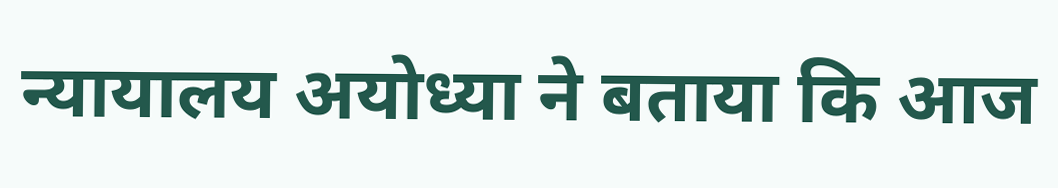न्यायालय अयोध्या ने बताया कि आज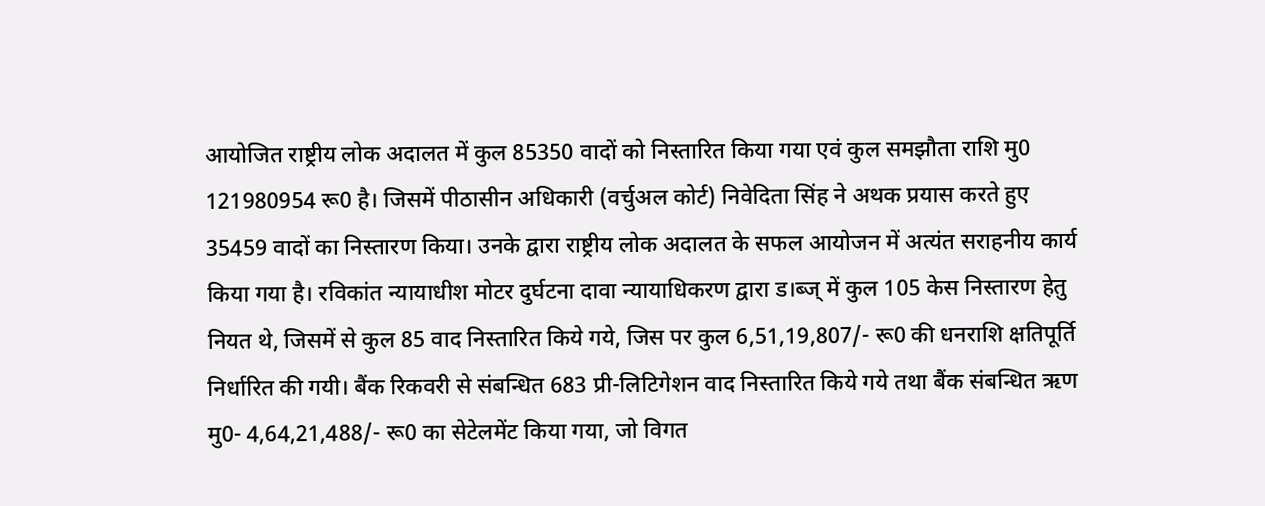आयोजित राष्ट्रीय लोक अदालत में कुल 85350 वादों को निस्तारित किया गया एवं कुल समझौता राशि मु0 121980954 रू0 है। जिसमें पीठासीन अधिकारी (वर्चुअल कोर्ट) निवेदिता सिंह ने अथक प्रयास करते हुए 35459 वादों का निस्तारण किया। उनके द्वारा राष्ट्रीय लोक अदालत के सफल आयोजन में अत्यंत सराहनीय कार्य किया गया है। रविकांत न्यायाधीश मोटर दुर्घटना दावा न्यायाधिकरण द्वारा ड।ब्ज् में कुल 105 केस निस्तारण हेतु नियत थे, जिसमें से कुल 85 वाद निस्तारित किये गये, जिस पर कुल 6,51,19,807/- रू0 की धनराशि क्षतिपूर्ति निर्धारित की गयी। बैंक रिकवरी से संबन्धित 683 प्री-लिटिगेशन वाद निस्तारित किये गये तथा बैंक संबन्धित ऋण मु0- 4,64,21,488/- रू0 का सेटेलमेंट किया गया, जो विगत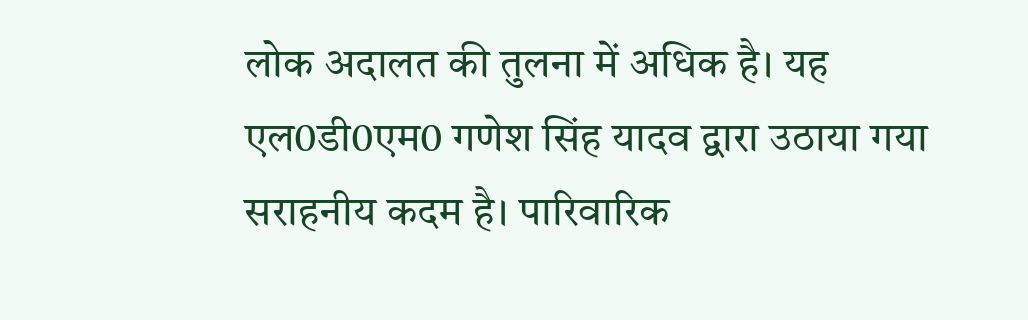लोक अदालत की तुलना में अधिक है। यह एल0डी0एम0 गणेश सिंह यादव द्वारा उठाया गया सराहनीय कदम है। पारिवारिक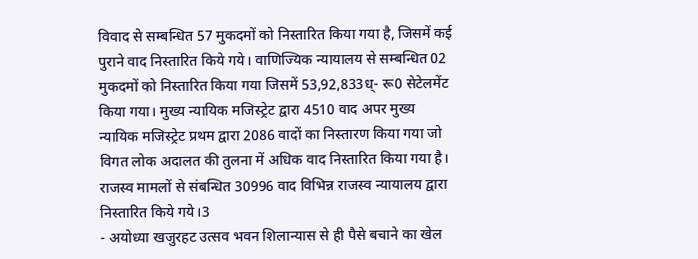विवाद से सम्बन्धित 57 मुकदमों को निस्तारित किया गया है, जिसमें कई पुराने वाद निस्तारित किये गये। वाणिज्यिक न्यायालय से सम्बन्धित 02 मुकदमों को निस्तारित किया गया जिसमें 53,92,833ध्- रू0 सेटेलमेंट किया गया। मुख्य न्यायिक मजिस्ट्रेट द्वारा 4510 वाद अपर मुख्य न्यायिक मजिस्ट्रेट प्रथम द्वारा 2086 वादों का निस्तारण किया गया जो विगत लोक अदालत की तुलना में अधिक वाद निस्तारित किया गया है। राजस्व मामलों से संबन्धित 30996 वाद विभिन्न राजस्व न्यायालय द्वारा निस्तारित किये गये।3
- अयोध्या खजुरहट उत्सव भवन शिलान्यास से ही पैसे बचाने का खेल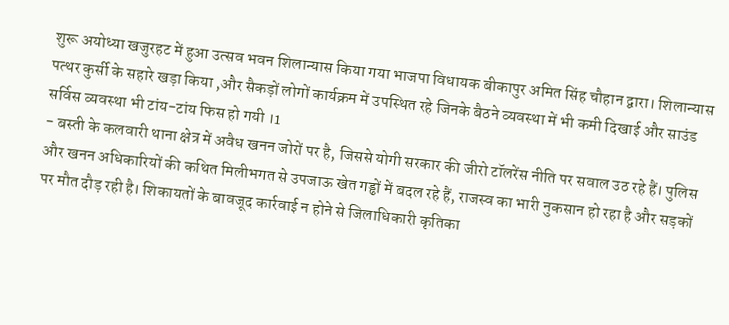शुरू अयोध्या खजुरहट में हुआ उत्सव भवन शिलान्यास किया गया भाजपा विधायक बीकापुर अमित सिंह चौहान द्वारा। शिलान्यास पत्थर कुर्सी के सहारे खड़ा किया ,और सैकड़ों लोगों कार्यक्रम में उपस्थित रहे जिनके बैठने व्यवस्था में भी कमी दिखाई और साउंड सर्विस व्यवस्था भी टांय-टांय फिस हो गयी ।1
- बस्ती के कलवारी थाना क्षेत्र में अवैध खनन जोरों पर है, जिससे योगी सरकार की जीरो टॉलरेंस नीति पर सवाल उठ रहे हैं। पुलिस और खनन अधिकारियों की कथित मिलीभगत से उपजाऊ खेत गड्ढों में बदल रहे हैं, राजस्व का भारी नुकसान हो रहा है और सड़कों पर मौत दौड़ रही है। शिकायतों के बावजूद कार्रवाई न होने से जिलाधिकारी कृतिका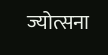ज्योत्सना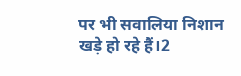पर भी सवालिया निशान खड़े हो रहे हैं।2